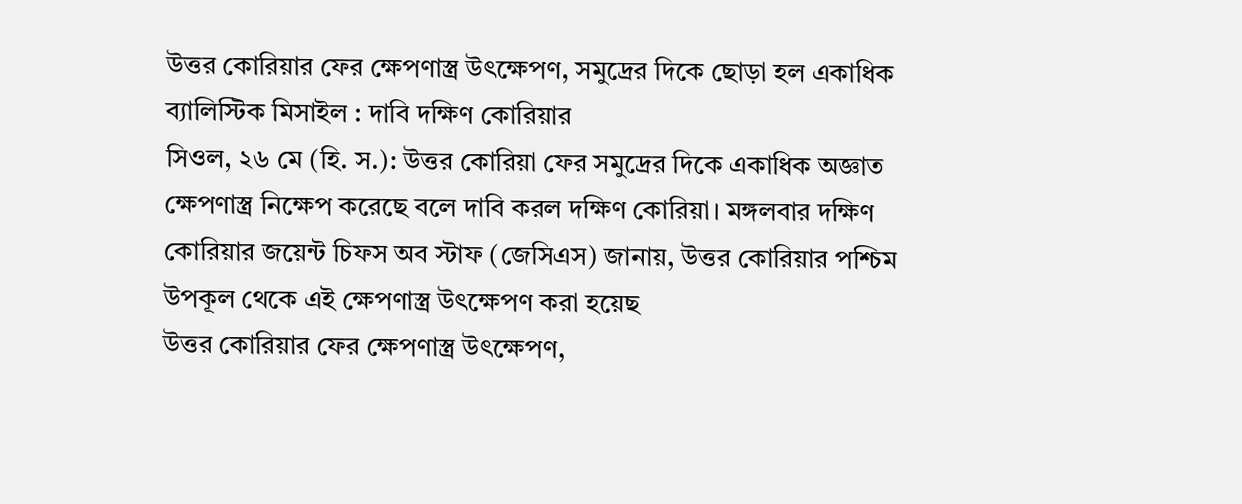উত্তর কোরিয়ার ফের ক্ষেপণাস্ত্র উৎক্ষেপণ, সমুদ্রের দিকে ছোড়া হল একাধিক ব্যালিস্টিক মিসাইল : দাবি দক্ষিণ কোরিয়ার
সিওল, ২৬ মে (হি. স.): উত্তর কোরিয়া ফের সমুদ্রের দিকে একাধিক অজ্ঞাত ক্ষেপণাস্ত্র নিক্ষেপ করেছে বলে দাবি করল দক্ষিণ কোরিয়া। মঙ্গলবার দক্ষিণ কোরিয়ার জয়েন্ট চিফস অব স্টাফ (জেসিএস) জানায়, উত্তর কোরিয়ার পশ্চিম উপকূল থেকে এই ক্ষেপণাস্ত্র উৎক্ষেপণ করা হয়েছ
উত্তর কোরিয়ার ফের ক্ষেপণাস্ত্র উৎক্ষেপণ,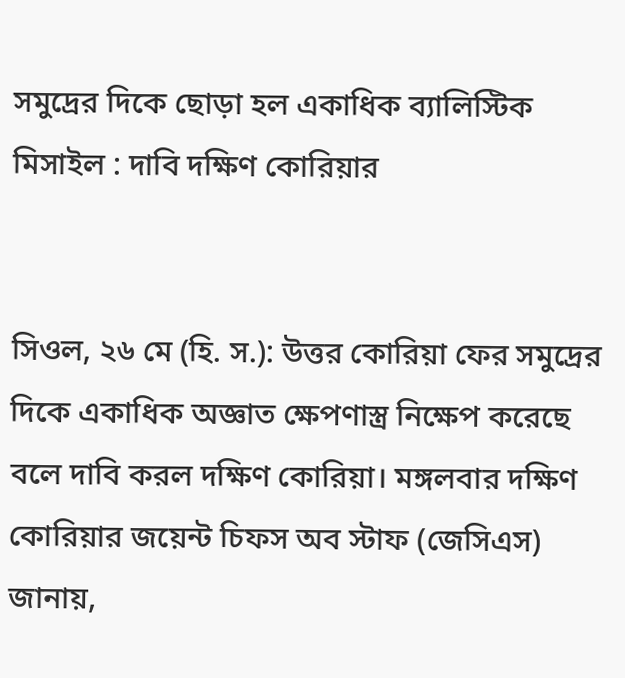সমুদ্রের দিকে ছোড়া হল একাধিক ব্যালিস্টিক মিসাইল : দাবি দক্ষিণ কোরিয়ার


সিওল, ২৬ মে (হি. স.): উত্তর কোরিয়া ফের সমুদ্রের দিকে একাধিক অজ্ঞাত ক্ষেপণাস্ত্র নিক্ষেপ করেছে বলে দাবি করল দক্ষিণ কোরিয়া। মঙ্গলবার দক্ষিণ কোরিয়ার জয়েন্ট চিফস অব স্টাফ (জেসিএস) জানায়,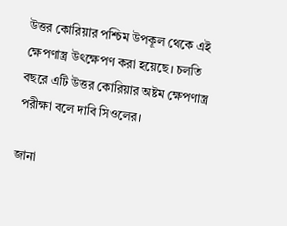উত্তর কোরিয়ার পশ্চিম উপকূল থেকে এই ক্ষেপণাস্ত্র উৎক্ষেপণ করা হয়েছে। চলতি বছরে এটি উত্তর কোরিয়ার অষ্টম ক্ষেপণাস্ত্র পরীক্ষা বলে দাবি সিওলের।

জানা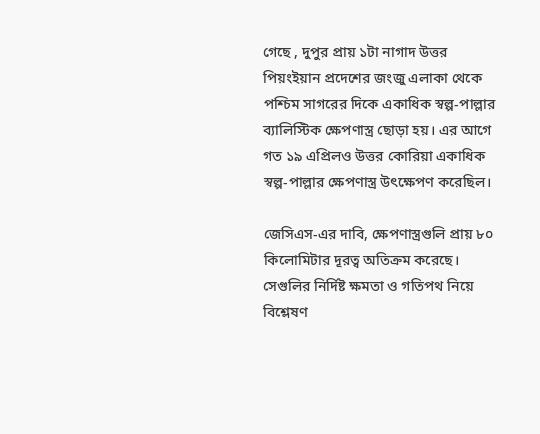গেছে , দুপুর প্রায় ১টা নাগাদ উত্তর পিয়ংইয়ান প্রদেশের জংজু এলাকা থেকে পশ্চিম সাগরের দিকে একাধিক স্বল্প-পাল্লার ব্যালিস্টিক ক্ষেপণাস্ত্র ছোড়া হয়। এর আগে গত ১৯ এপ্রিলও উত্তর কোরিয়া একাধিক স্বল্প-পাল্লার ক্ষেপণাস্ত্র উৎক্ষেপণ করেছিল।

জেসিএস-এর দাবি, ক্ষেপণাস্ত্রগুলি প্রায় ৮০ কিলোমিটার দূরত্ব অতিক্রম করেছে। সেগুলির নির্দিষ্ট ক্ষমতা ও গতিপথ নিয়ে বিশ্লেষণ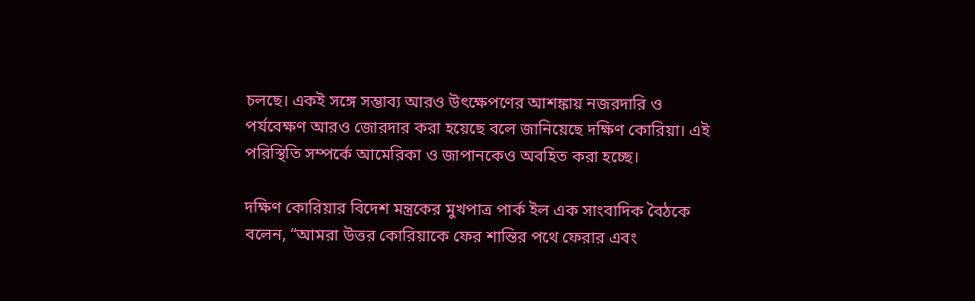চলছে। একই সঙ্গে সম্ভাব্য আরও উৎক্ষেপণের আশঙ্কায় নজরদারি ও পর্যবেক্ষণ আরও জোরদার করা হয়েছে বলে জানিয়েছে দক্ষিণ কোরিয়া। এই পরিস্থিতি সম্পর্কে আমেরিকা ও জাপানকেও অবহিত করা হচ্ছে।

দক্ষিণ কোরিয়ার বিদেশ মন্ত্রকের মুখপাত্র পার্ক ইল এক সাংবাদিক বৈঠকে বলেন, “আমরা উত্তর কোরিয়াকে ফের শান্তির পথে ফেরার এবং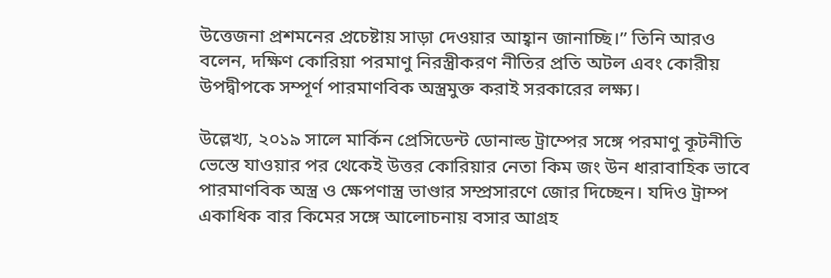উত্তেজনা প্রশমনের প্রচেষ্টায় সাড়া দেওয়ার আহ্বান জানাচ্ছি।” তিনি আরও বলেন, দক্ষিণ কোরিয়া পরমাণু নিরস্ত্রীকরণ নীতির প্রতি অটল এবং কোরীয় উপদ্বীপকে সম্পূর্ণ পারমাণবিক অস্ত্রমুক্ত করাই সরকারের লক্ষ্য।

উল্লেখ্য, ২০১৯ সালে মার্কিন প্রেসিডেন্ট ডোনাল্ড ট্রাম্পের সঙ্গে পরমাণু কূটনীতি ভেস্তে যাওয়ার পর থেকেই উত্তর কোরিয়ার নেতা কিম জং উন ধারাবাহিক ভাবে পারমাণবিক অস্ত্র ও ক্ষেপণাস্ত্র ভাণ্ডার সম্প্রসারণে জোর দিচ্ছেন। যদিও ট্রাম্প একাধিক বার কিমের সঙ্গে আলোচনায় বসার আগ্রহ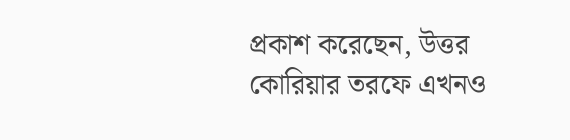প্রকাশ করেছেন, উত্তর কোরিয়ার তরফে এখনও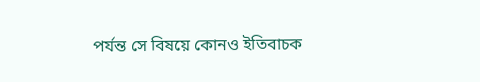পর্যন্ত সে বিষয়ে কোনও ইতিবাচক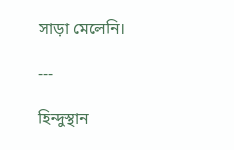সাড়া মেলেনি।

---

হিন্দুস্থান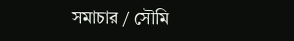সমাচার / সৌমি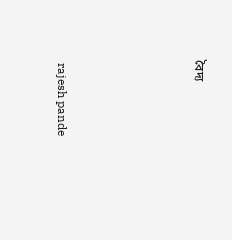বৈদ্য






 rajesh pande